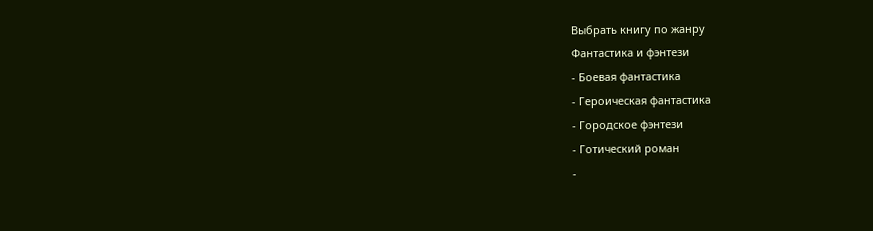Выбрать книгу по жанру
Фантастика и фэнтези
- Боевая фантастика
- Героическая фантастика
- Городское фэнтези
- Готический роман
-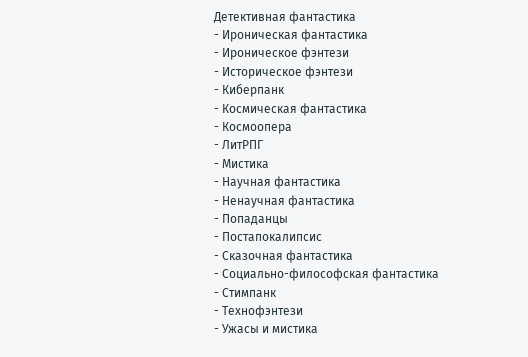Детективная фантастика
- Ироническая фантастика
- Ироническое фэнтези
- Историческое фэнтези
- Киберпанк
- Космическая фантастика
- Космоопера
- ЛитРПГ
- Мистика
- Научная фантастика
- Ненаучная фантастика
- Попаданцы
- Постапокалипсис
- Сказочная фантастика
- Социально-философская фантастика
- Стимпанк
- Технофэнтези
- Ужасы и мистика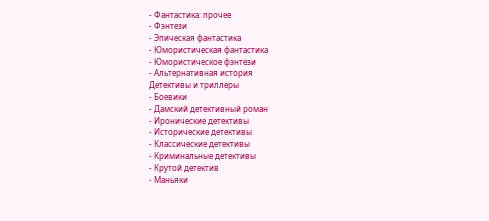- Фантастика: прочее
- Фэнтези
- Эпическая фантастика
- Юмористическая фантастика
- Юмористическое фэнтези
- Альтернативная история
Детективы и триллеры
- Боевики
- Дамский детективный роман
- Иронические детективы
- Исторические детективы
- Классические детективы
- Криминальные детективы
- Крутой детектив
- Маньяки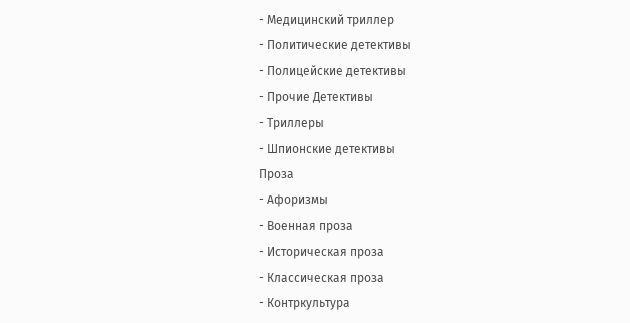- Медицинский триллер
- Политические детективы
- Полицейские детективы
- Прочие Детективы
- Триллеры
- Шпионские детективы
Проза
- Афоризмы
- Военная проза
- Историческая проза
- Классическая проза
- Контркультура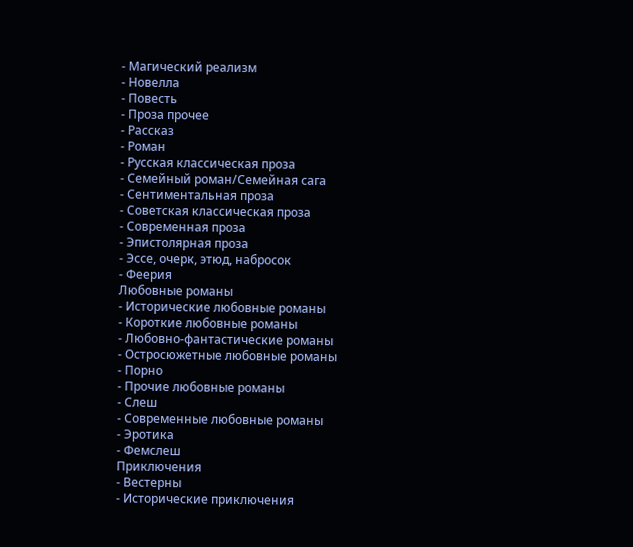- Магический реализм
- Новелла
- Повесть
- Проза прочее
- Рассказ
- Роман
- Русская классическая проза
- Семейный роман/Семейная сага
- Сентиментальная проза
- Советская классическая проза
- Современная проза
- Эпистолярная проза
- Эссе, очерк, этюд, набросок
- Феерия
Любовные романы
- Исторические любовные романы
- Короткие любовные романы
- Любовно-фантастические романы
- Остросюжетные любовные романы
- Порно
- Прочие любовные романы
- Слеш
- Современные любовные романы
- Эротика
- Фемслеш
Приключения
- Вестерны
- Исторические приключения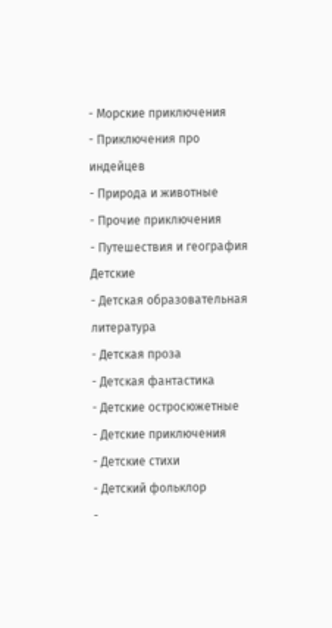- Морские приключения
- Приключения про индейцев
- Природа и животные
- Прочие приключения
- Путешествия и география
Детские
- Детская образовательная литература
- Детская проза
- Детская фантастика
- Детские остросюжетные
- Детские приключения
- Детские стихи
- Детский фольклор
-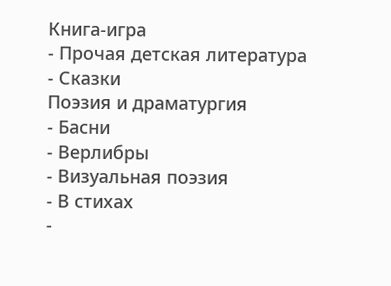Книга-игра
- Прочая детская литература
- Сказки
Поэзия и драматургия
- Басни
- Верлибры
- Визуальная поэзия
- В стихах
-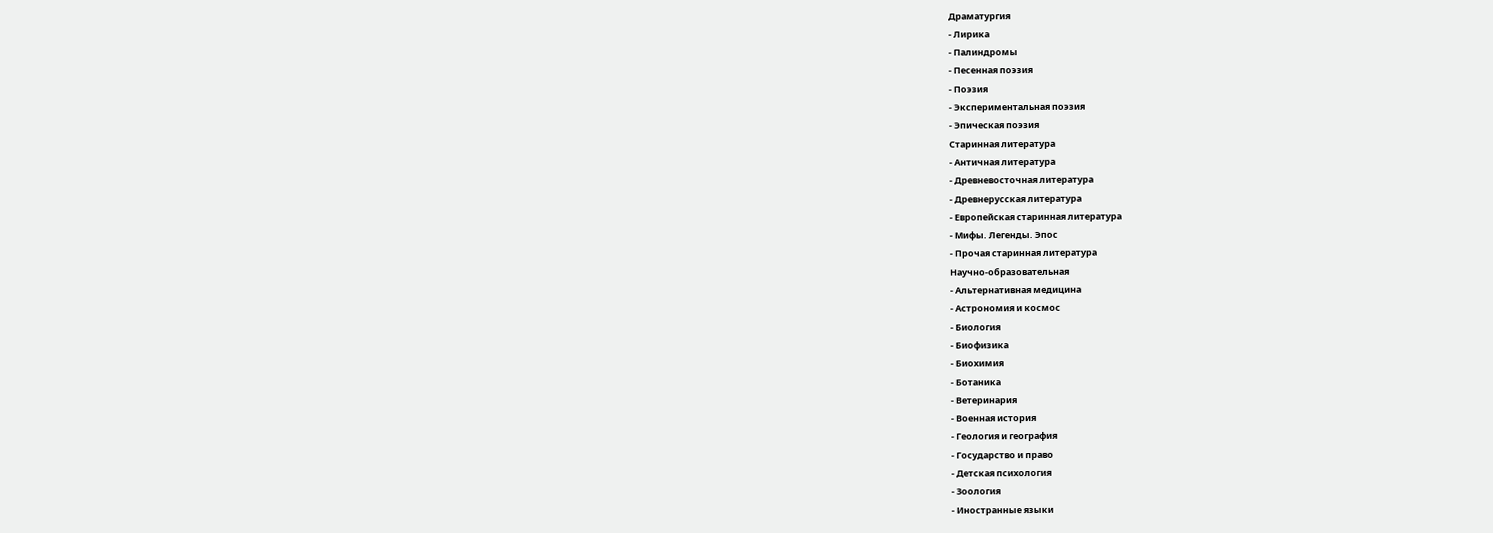Драматургия
- Лирика
- Палиндромы
- Песенная поэзия
- Поэзия
- Экспериментальная поэзия
- Эпическая поэзия
Старинная литература
- Античная литература
- Древневосточная литература
- Древнерусская литература
- Европейская старинная литература
- Мифы. Легенды. Эпос
- Прочая старинная литература
Научно-образовательная
- Альтернативная медицина
- Астрономия и космос
- Биология
- Биофизика
- Биохимия
- Ботаника
- Ветеринария
- Военная история
- Геология и география
- Государство и право
- Детская психология
- Зоология
- Иностранные языки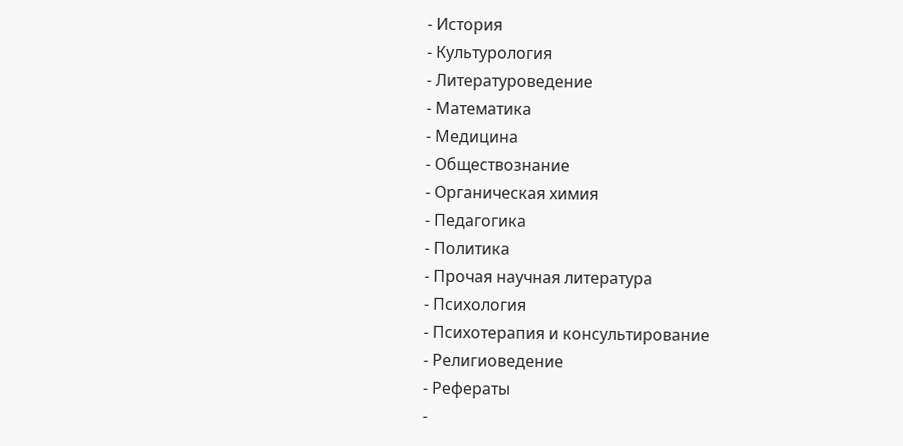- История
- Культурология
- Литературоведение
- Математика
- Медицина
- Обществознание
- Органическая химия
- Педагогика
- Политика
- Прочая научная литература
- Психология
- Психотерапия и консультирование
- Религиоведение
- Рефераты
-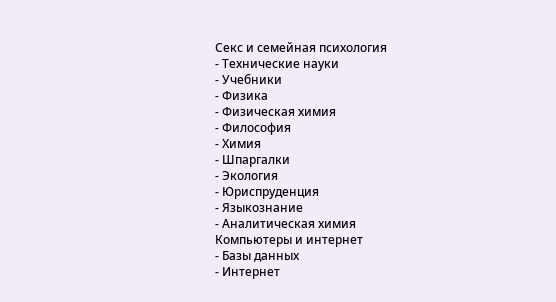Секс и семейная психология
- Технические науки
- Учебники
- Физика
- Физическая химия
- Философия
- Химия
- Шпаргалки
- Экология
- Юриспруденция
- Языкознание
- Аналитическая химия
Компьютеры и интернет
- Базы данных
- Интернет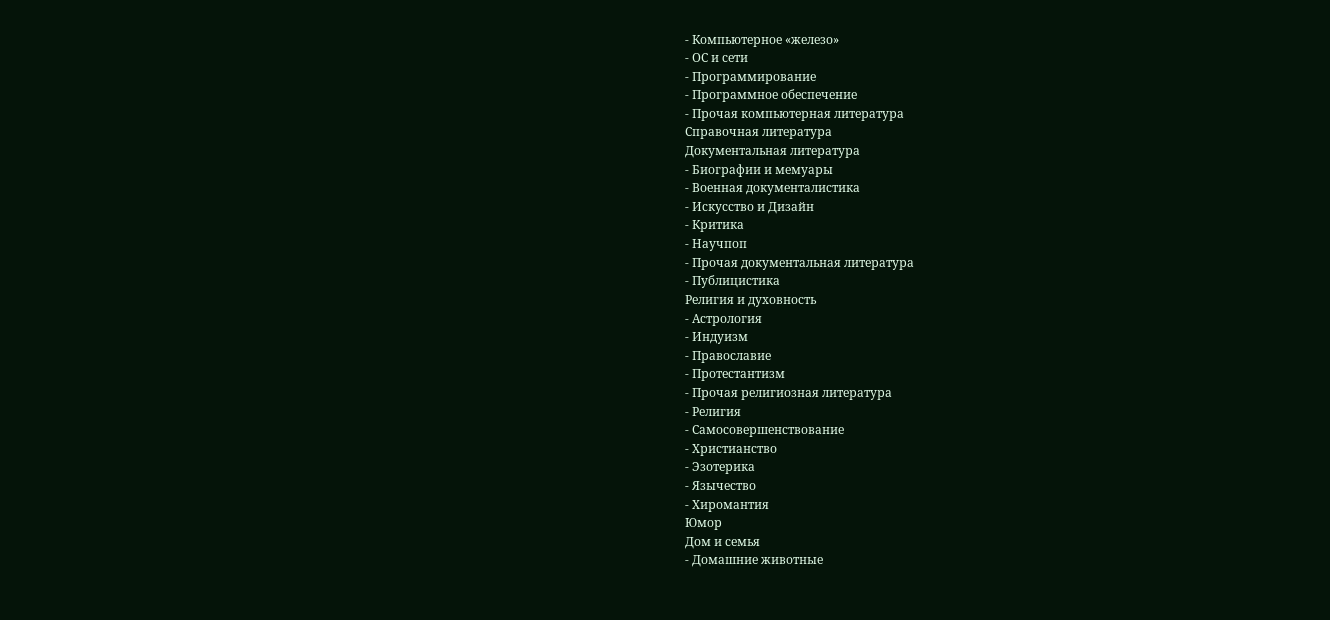- Компьютерное «железо»
- ОС и сети
- Программирование
- Программное обеспечение
- Прочая компьютерная литература
Справочная литература
Документальная литература
- Биографии и мемуары
- Военная документалистика
- Искусство и Дизайн
- Критика
- Научпоп
- Прочая документальная литература
- Публицистика
Религия и духовность
- Астрология
- Индуизм
- Православие
- Протестантизм
- Прочая религиозная литература
- Религия
- Самосовершенствование
- Христианство
- Эзотерика
- Язычество
- Хиромантия
Юмор
Дом и семья
- Домашние животные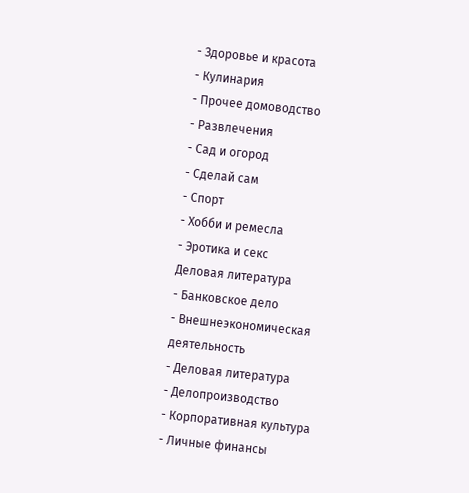- Здоровье и красота
- Кулинария
- Прочее домоводство
- Развлечения
- Сад и огород
- Сделай сам
- Спорт
- Хобби и ремесла
- Эротика и секс
Деловая литература
- Банковское дело
- Внешнеэкономическая деятельность
- Деловая литература
- Делопроизводство
- Корпоративная культура
- Личные финансы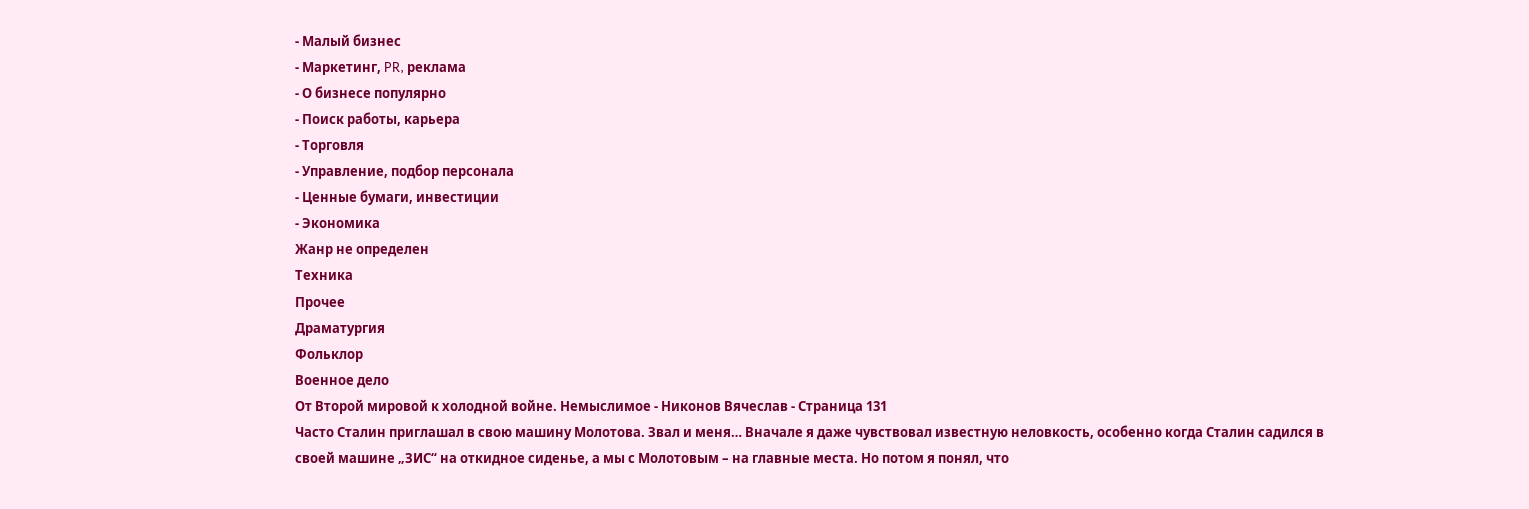- Малый бизнес
- Маркетинг, PR, реклама
- О бизнесе популярно
- Поиск работы, карьера
- Торговля
- Управление, подбор персонала
- Ценные бумаги, инвестиции
- Экономика
Жанр не определен
Техника
Прочее
Драматургия
Фольклор
Военное дело
От Второй мировой к холодной войне. Немыслимое - Никонов Вячеслав - Страница 131
Часто Сталин приглашал в свою машину Молотова. Звал и меня… Вначале я даже чувствовал известную неловкость, особенно когда Сталин садился в своей машине „ЗИС“ на откидное сиденье, а мы с Молотовым – на главные места. Но потом я понял, что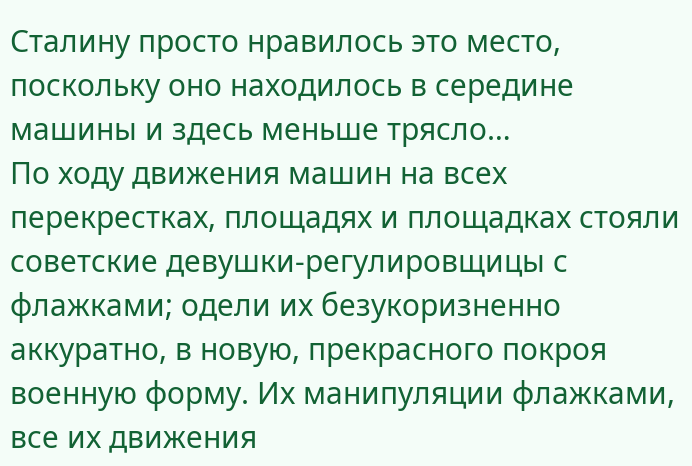Сталину просто нравилось это место, поскольку оно находилось в середине машины и здесь меньше трясло…
По ходу движения машин на всех перекрестках, площадях и площадках стояли советские девушки-регулировщицы с флажками; одели их безукоризненно аккуратно, в новую, прекрасного покроя военную форму. Их манипуляции флажками, все их движения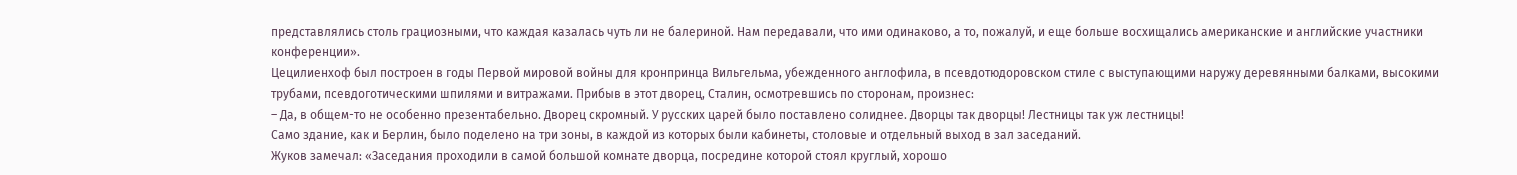представлялись столь грациозными, что каждая казалась чуть ли не балериной. Нам передавали, что ими одинаково, а то, пожалуй, и еще больше восхищались американские и английские участники конференции».
Цецилиенхоф был построен в годы Первой мировой войны для кронпринца Вильгельма, убежденного англофила, в псевдотюдоровском стиле с выступающими наружу деревянными балками, высокими трубами, псевдоготическими шпилями и витражами. Прибыв в этот дворец, Сталин, осмотревшись по сторонам, произнес:
– Да, в общем-то не особенно презентабельно. Дворец скромный. У русских царей было поставлено солиднее. Дворцы так дворцы! Лестницы так уж лестницы!
Само здание, как и Берлин, было поделено на три зоны, в каждой из которых были кабинеты, столовые и отдельный выход в зал заседаний.
Жуков замечал: «Заседания проходили в самой большой комнате дворца, посредине которой стоял круглый, хорошо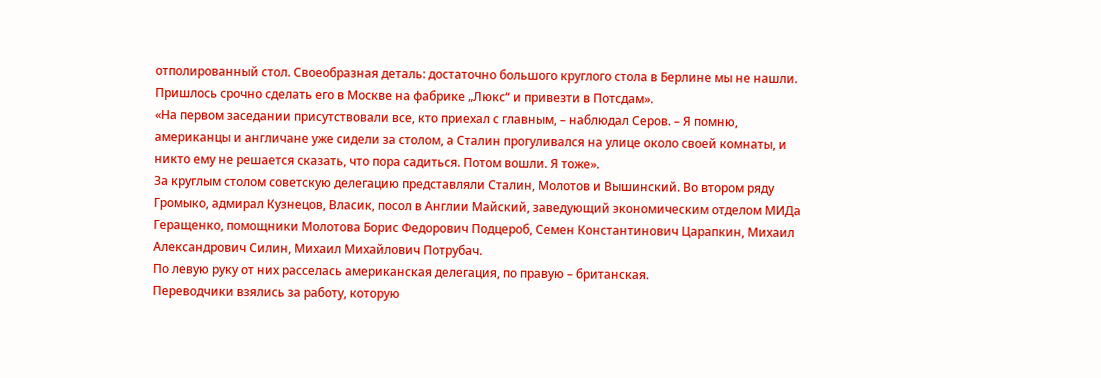отполированный стол. Своеобразная деталь: достаточно большого круглого стола в Берлине мы не нашли. Пришлось срочно сделать его в Москве на фабрике „Люкс“ и привезти в Потсдам».
«На первом заседании присутствовали все, кто приехал с главным, – наблюдал Серов. – Я помню, американцы и англичане уже сидели за столом, а Сталин прогуливался на улице около своей комнаты, и никто ему не решается сказать, что пора садиться. Потом вошли. Я тоже».
За круглым столом советскую делегацию представляли Сталин, Молотов и Вышинский. Во втором ряду Громыко, адмирал Кузнецов, Власик, посол в Англии Майский, заведующий экономическим отделом МИДа Геращенко, помощники Молотова Борис Федорович Подцероб, Семен Константинович Царапкин, Михаил Александрович Силин, Михаил Михайлович Потрубач.
По левую руку от них расселась американская делегация, по правую – британская.
Переводчики взялись за работу, которую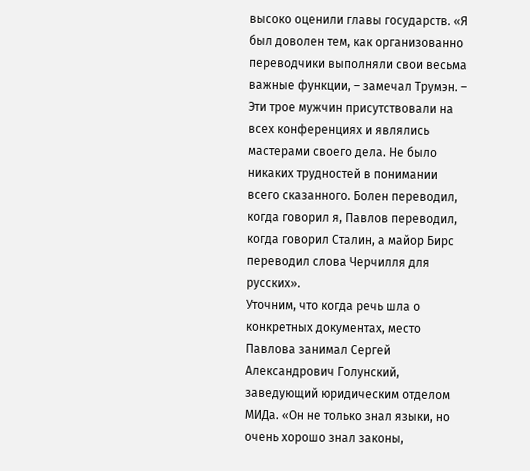высоко оценили главы государств. «Я был доволен тем, как организованно переводчики выполняли свои весьма важные функции, – замечал Трумэн. – Эти трое мужчин присутствовали на всех конференциях и являлись мастерами своего дела. Не было никаких трудностей в понимании всего сказанного. Болен переводил, когда говорил я, Павлов переводил, когда говорил Сталин, а майор Бирс переводил слова Черчилля для русских».
Уточним, что когда речь шла о конкретных документах, место Павлова занимал Сергей Александрович Голунский, заведующий юридическим отделом МИДа. «Он не только знал языки, но очень хорошо знал законы,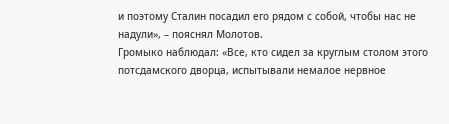и поэтому Сталин посадил его рядом с собой, чтобы нас не надули», – пояснял Молотов.
Громыко наблюдал: «Все, кто сидел за круглым столом этого потсдамского дворца, испытывали немалое нервное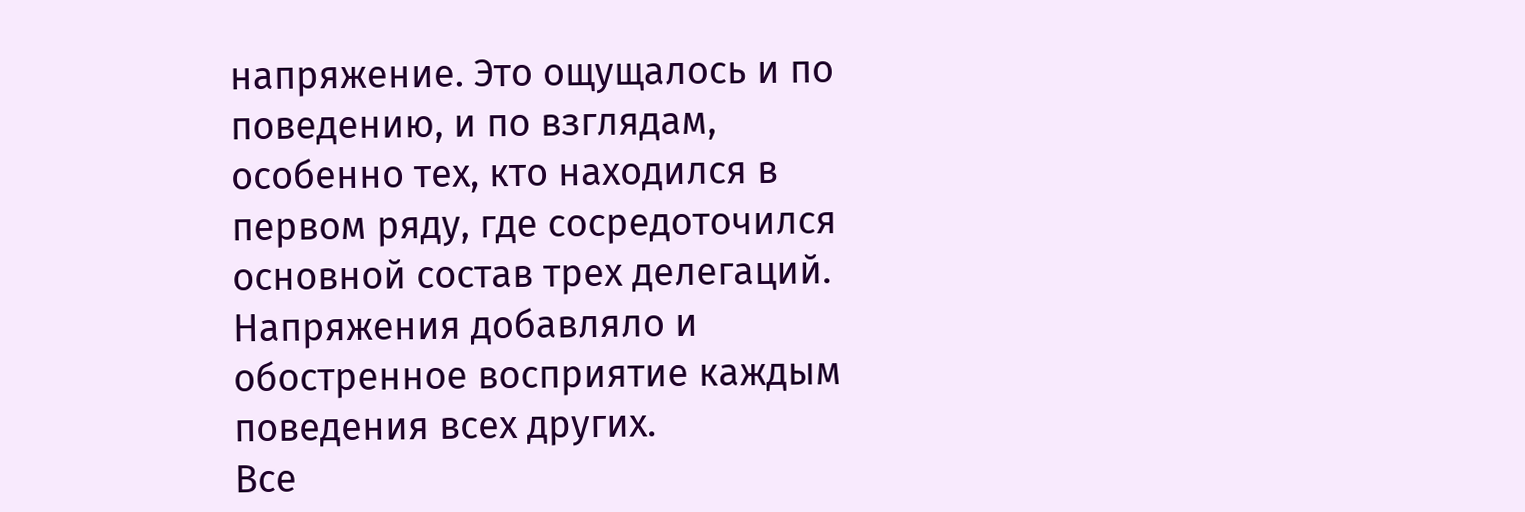напряжение. Это ощущалось и по поведению, и по взглядам, особенно тех, кто находился в первом ряду, где сосредоточился основной состав трех делегаций. Напряжения добавляло и обостренное восприятие каждым поведения всех других.
Все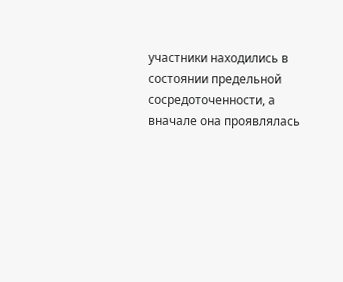участники находились в состоянии предельной сосредоточенности, а вначале она проявлялась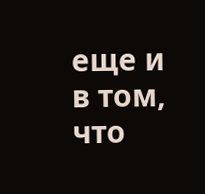еще и в том, что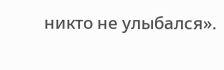никто не улыбался».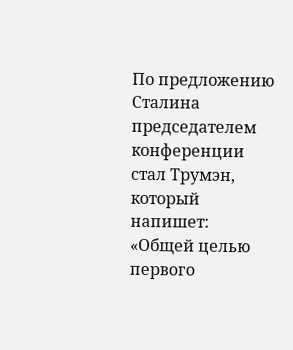По предложению Сталина председателем конференции стал Трумэн, который напишет: «Общей целью первого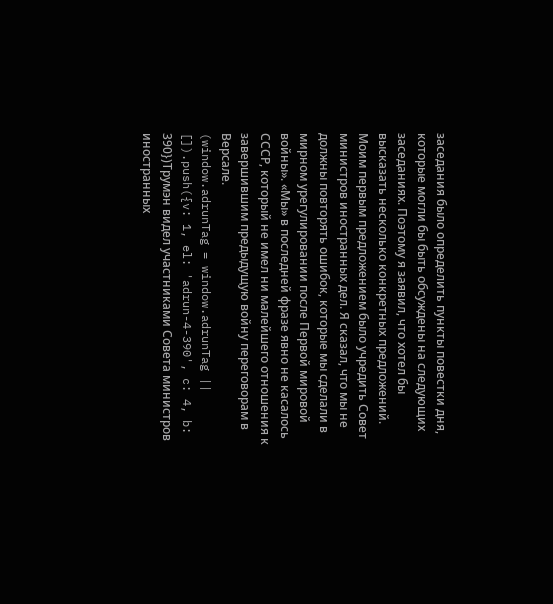заседания было определить пункты повестки дня, которые могли бы быть обсуждены на следующих заседаниях. Поэтому я заявил, что хотел бы высказать несколько конкретных предложений. Моим первым предложением было учредить Совет министров иностранных дел. Я сказал, что мы не должны повторять ошибок, которые мы сделали в мирном урегулировании после Первой мировой войны». «Мы» в последней фразе явно не касалось СССР, который не имел ни малейшего отношения к завершившим предыдущую войну переговорам в Версале.
(window.adrunTag = window.adrunTag || []).push({v: 1, el: 'adrun-4-390', c: 4, b: 390})Трумэн видел участниками Совета министров иностранных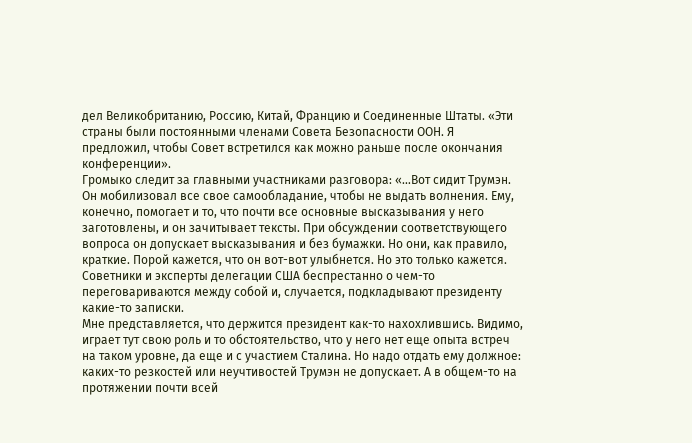дел Великобританию, Россию, Китай, Францию и Соединенные Штаты. «Эти страны были постоянными членами Совета Безопасности ООН. Я предложил, чтобы Совет встретился как можно раньше после окончания конференции».
Громыко следит за главными участниками разговора: «…Вот сидит Трумэн. Он мобилизовал все свое самообладание, чтобы не выдать волнения. Ему, конечно, помогает и то, что почти все основные высказывания у него заготовлены, и он зачитывает тексты. При обсуждении соответствующего вопроса он допускает высказывания и без бумажки. Но они, как правило, краткие. Порой кажется, что он вот-вот улыбнется. Но это только кажется. Советники и эксперты делегации США беспрестанно о чем-то переговариваются между собой и, случается, подкладывают президенту какие-то записки.
Мне представляется, что держится президент как-то нахохлившись. Видимо, играет тут свою роль и то обстоятельство, что у него нет еще опыта встреч на таком уровне, да еще и с участием Сталина. Но надо отдать ему должное: каких-то резкостей или неучтивостей Трумэн не допускает. А в общем-то на протяжении почти всей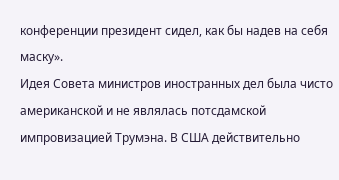конференции президент сидел, как бы надев на себя маску».
Идея Совета министров иностранных дел была чисто американской и не являлась потсдамской импровизацией Трумэна. В США действительно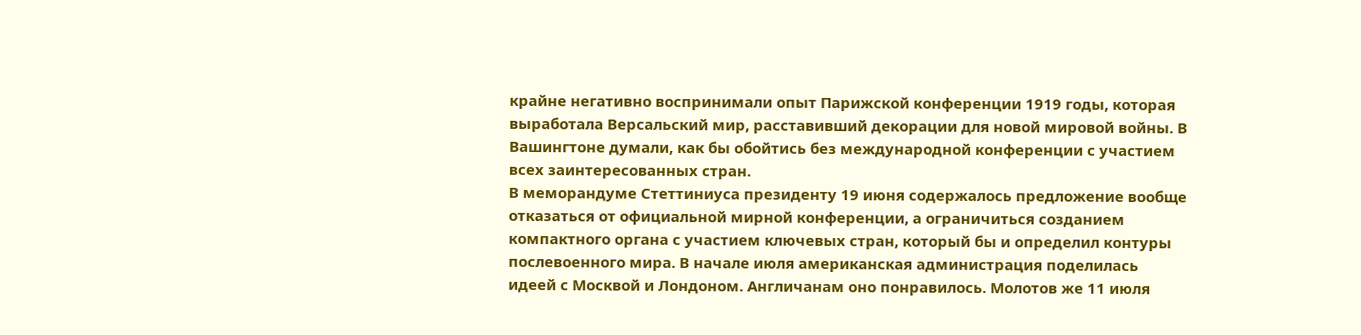крайне негативно воспринимали опыт Парижской конференции 1919 годы, которая выработала Версальский мир, расставивший декорации для новой мировой войны. В Вашингтоне думали, как бы обойтись без международной конференции с участием всех заинтересованных стран.
В меморандуме Стеттиниуса президенту 19 июня содержалось предложение вообще отказаться от официальной мирной конференции, а ограничиться созданием компактного органа с участием ключевых стран, который бы и определил контуры послевоенного мира. В начале июля американская администрация поделилась идеей с Москвой и Лондоном. Англичанам оно понравилось. Молотов же 11 июля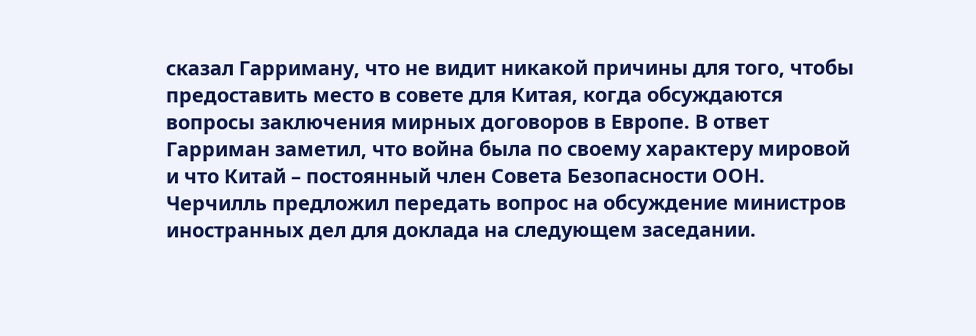сказал Гарриману, что не видит никакой причины для того, чтобы предоставить место в совете для Китая, когда обсуждаются вопросы заключения мирных договоров в Европе. В ответ Гарриман заметил, что война была по своему характеру мировой и что Китай – постоянный член Совета Безопасности ООН.
Черчилль предложил передать вопрос на обсуждение министров иностранных дел для доклада на следующем заседании.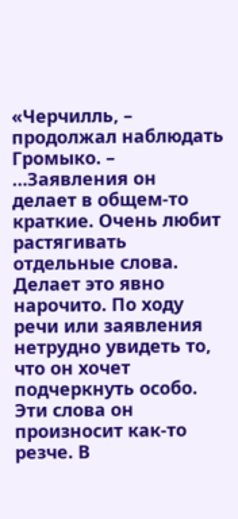«Черчилль, – продолжал наблюдать Громыко. – …Заявления он делает в общем-то краткие. Очень любит растягивать отдельные слова. Делает это явно нарочито. По ходу речи или заявления нетрудно увидеть то, что он хочет подчеркнуть особо. Эти слова он произносит как-то резче. В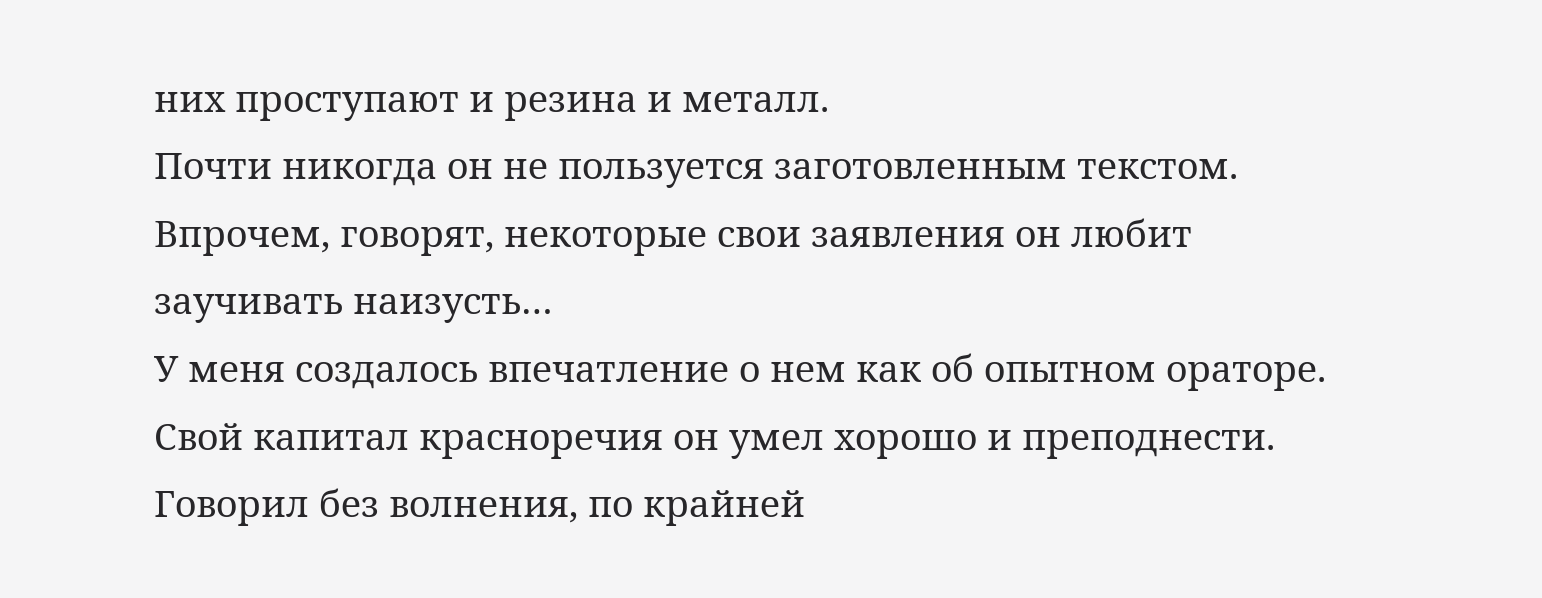них проступают и резина и металл.
Почти никогда он не пользуется заготовленным текстом. Впрочем, говорят, некоторые свои заявления он любит заучивать наизусть…
У меня создалось впечатление о нем как об опытном ораторе. Свой капитал красноречия он умел хорошо и преподнести. Говорил без волнения, по крайней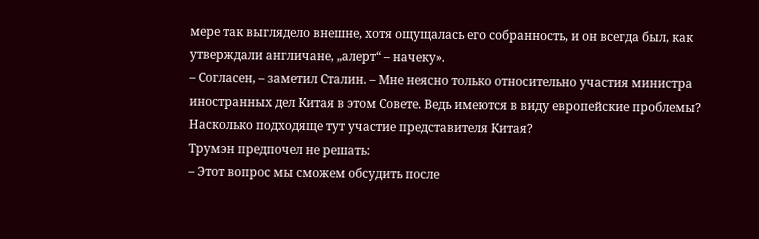мере так выглядело внешне, хотя ощущалась его собранность, и он всегда был, как утверждали англичане, „алерт“ – начеку».
– Согласен, – заметил Сталин. – Мне неясно только относительно участия министра иностранных дел Китая в этом Совете. Ведь имеются в виду европейские проблемы? Насколько подходяще тут участие представителя Китая?
Трумэн предпочел не решать:
– Этот вопрос мы сможем обсудить после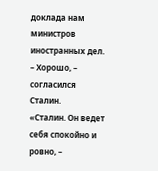доклада нам министров иностранных дел.
– Хорошо, – согласился Сталин.
«Сталин. Он ведет себя спокойно и ровно, –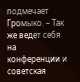подмечает Громыко. – Так же ведет себя на конференции и советская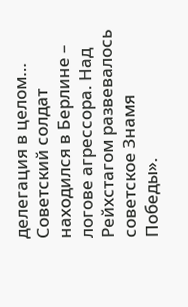делегация в целом… Советский солдат находился в Берлине – логове агрессора. Над Рейхстагом развевалось советское Знамя Победы».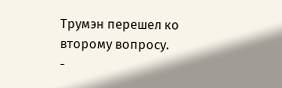Трумэн перешел ко второму вопросу.
-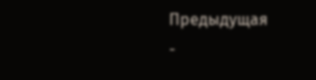Предыдущая
-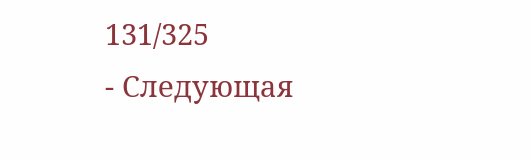131/325
- Следующая